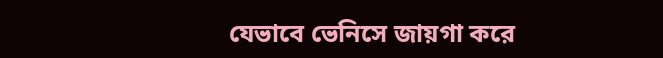যেভাবে ভেনিসে জায়গা করে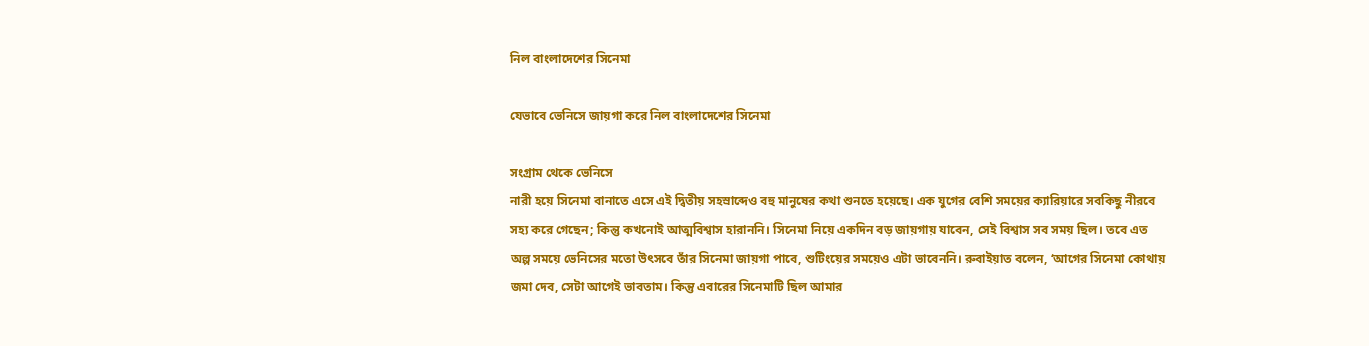নিল বাংলাদেশের সিনেমা

যেভাবে ভেনিসে জায়গা করে নিল বাংলাদেশের সিনেমা

সংগ্রাম থেকে ভেনিসে
নারী হয়ে সিনেমা বানাতে এসে এই দ্বিতীয় সহস্রাব্দেও বহু মানুষের কথা শুনতে হয়েছে। এক যুগের বেশি সময়ের ক্যারিয়ারে সবকিছু নীরবে সহ্য করে গেছেন; কিন্তু কখনোই আত্মবিশ্বাস হারাননি। সিনেমা নিয়ে একদিন বড় জায়গায় যাবেন, সেই বিশ্বাস সব সময় ছিল। তবে এত অল্প সময়ে ভেনিসের মতো উৎসবে তাঁর সিনেমা জায়গা পাবে, শুটিংয়ের সময়েও এটা ভাবেননি। রুবাইয়াত বলেন, ‘আগের সিনেমা কোথায় জমা দেব, সেটা আগেই ভাবতাম। কিন্তু এবারের সিনেমাটি ছিল আমার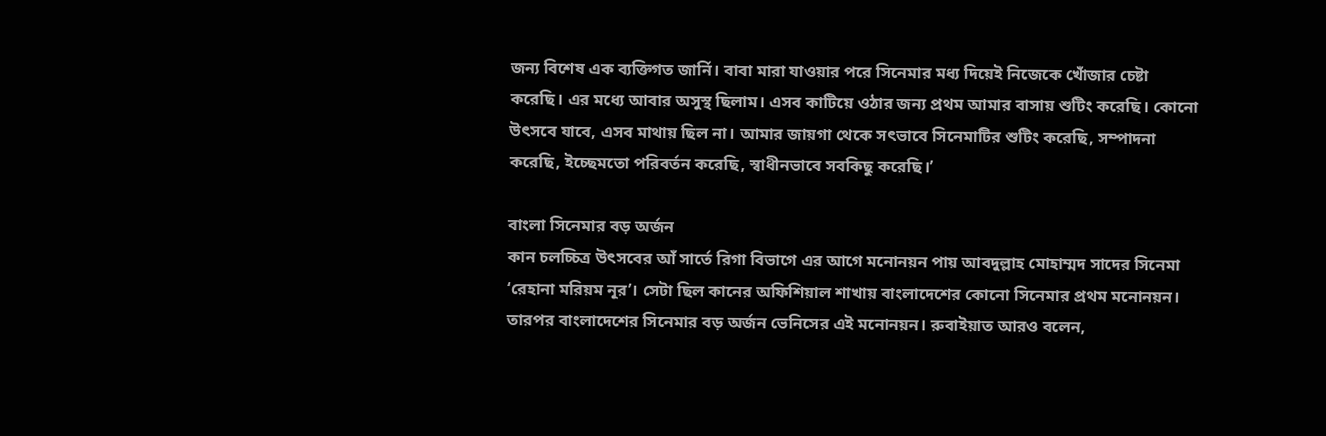জন্য বিশেষ এক ব্যক্তিগত জার্নি। বাবা মারা যাওয়ার পরে সিনেমার মধ্য দিয়েই নিজেকে খোঁজার চেষ্টা করেছি। এর মধ্যে আবার অসুস্থ ছিলাম। এসব কাটিয়ে ওঠার জন্য প্রথম আমার বাসায় শুটিং করেছি। কোনো উৎসবে যাবে, এসব মাথায় ছিল না। আমার জায়গা থেকে সৎভাবে সিনেমাটির শুটিং করেছি, সম্পাদনা করেছি, ইচ্ছেমতো পরিবর্তন করেছি, স্বাধীনভাবে সবকিছু করেছি।’

বাংলা সিনেমার বড় অর্জন
কান চলচ্চিত্র উৎসবের আঁ সার্তে রিগা বিভাগে এর আগে মনোনয়ন পায় আবদুল্লাহ মোহাম্মদ সাদের সিনেমা ‘রেহানা মরিয়ম নূর’। সেটা ছিল কানের অফিশিয়াল শাখায় বাংলাদেশের কোনো সিনেমার প্রথম মনোনয়ন। তারপর বাংলাদেশের সিনেমার বড় অর্জন ভেনিসের এই মনোনয়ন। রুবাইয়াত আরও বলেন,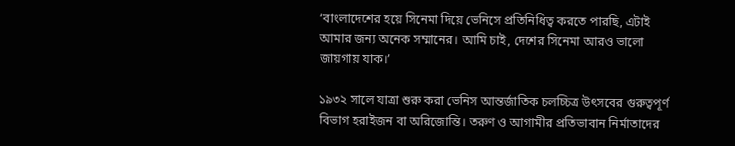‘বাংলাদেশের হয়ে সিনেমা দিয়ে ভেনিসে প্রতিনিধিত্ব করতে পারছি, এটাই আমার জন্য অনেক সম্মানের। আমি চাই, দেশের সিনেমা আরও ভালো জায়গায় যাক।’

১৯৩২ সালে যাত্রা শুরু করা ভেনিস আন্তর্জাতিক চলচ্চিত্র উৎসবের গুরুত্বপূর্ণ বিভাগ হরাইজন বা অরিজোন্তি। তরুণ ও আগামীর প্রতিভাবান নির্মাতাদের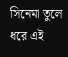সিনেমা তুলে ধরে এই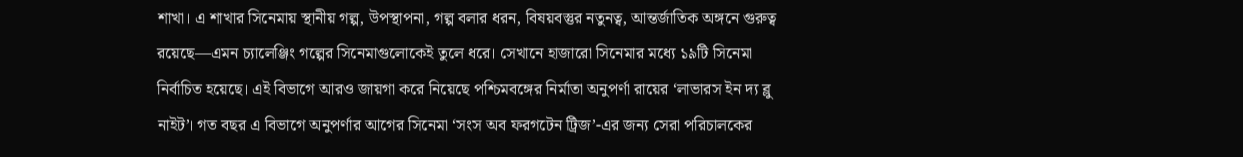শাখা। এ শাখার সিনেমায় স্থানীয় গল্প, উপস্থাপনা, গল্প বলার ধরন, বিষয়বস্তুর নতুনত্ব, আন্তর্জাতিক অঙ্গনে গুরুত্ব রয়েছে—এমন চ্যালেঞ্জিং গল্পের সিনেমাগুলোকেই তুলে ধরে। সেখানে হাজারো সিনেমার মধ্যে ১৯টি সিনেমা নির্বাচিত হয়েছে। এই বিভাগে আরও জায়গা করে নিয়েছে পশ্চিমবঙ্গের নির্মাতা অনুপর্ণা রায়ের ‘লাভারস ইন দ্য ব্লু নাইট’। গত বছর এ বিভাগে অনুপর্ণার আগের সিনেমা ‘সংস অব ফরগটেন ট্রিজ’-এর জন্য সেরা পরিচালকের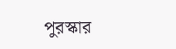পুরস্কার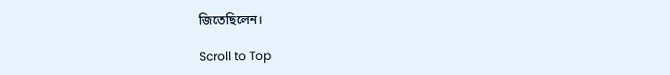জিতেছিলেন।

Scroll to Top